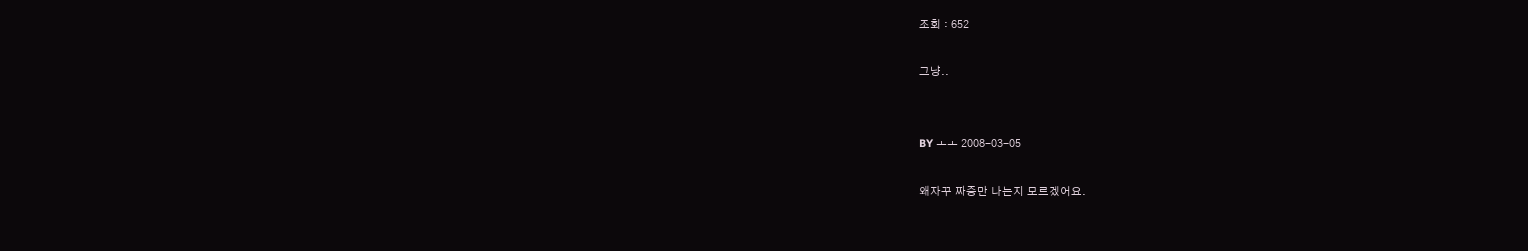조회 : 652

그냥..


BY ㅗㅗ 2008-03-05

왜자꾸 짜증만 나는지 모르겠어요.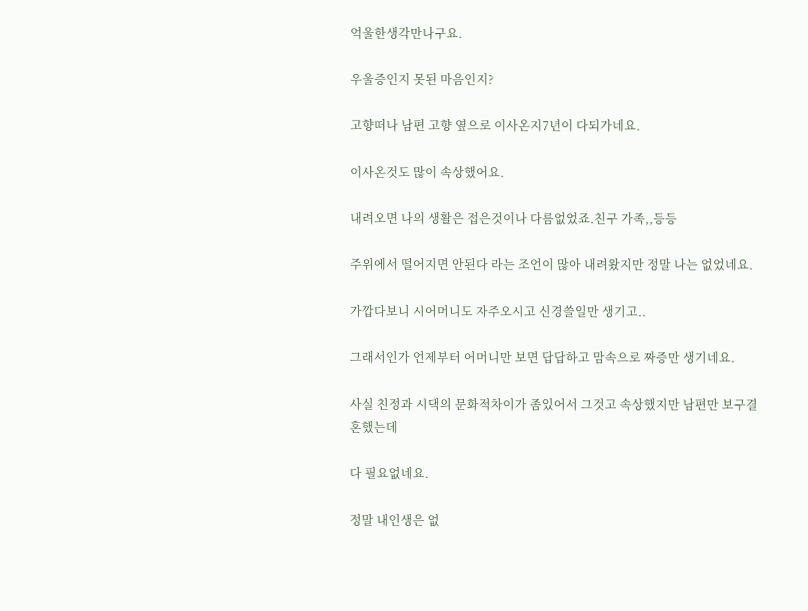억울한생각만나구요.

우울증인지 못된 마음인지?

고향떠나 남편 고향 옆으로 이사온지7년이 다되가네요.

이사온것도 많이 속상했어요.

내려오면 나의 생활은 접은것이나 다름없었죠.친구 가족,,등등

주위에서 떨어지면 안된다 라는 조언이 많아 내려왔지만 정말 나는 없었네요.

가깝다보니 시어머니도 자주오시고 신경쓸일만 생기고..

그래서인가 언제부터 어머니만 보면 답답하고 맘속으로 짜증만 생기네요.

사실 친정과 시댁의 문화적차이가 좀있어서 그것고 속상했지만 남편만 보구결혼했는데

다 필요없네요.

정말 내인생은 없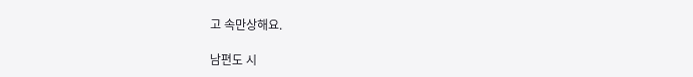고 속만상해요.

남편도 시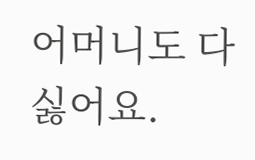어머니도 다 싫어요.